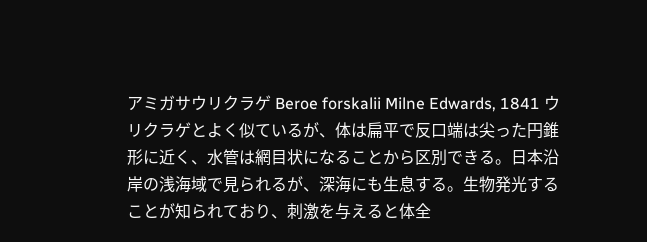アミガサウリクラゲ Beroe forskalii Milne Edwards, 1841 ウリクラゲとよく似ているが、体は扁平で反口端は尖った円錐形に近く、水管は網目状になることから区別できる。日本沿岸の浅海域で見られるが、深海にも生息する。生物発光することが知られており、刺激を与えると体全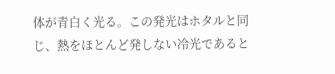体が青白く光る。この発光はホタルと同じ、熱をほとんど発しない冷光であると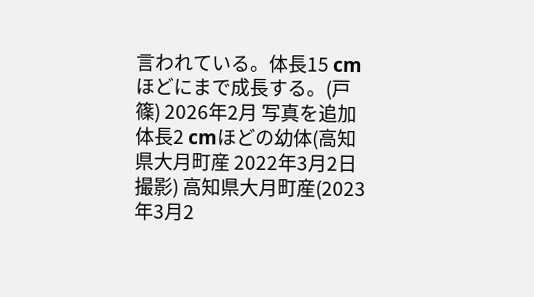言われている。体長15 cmほどにまで成長する。(戸篠) 2026年2月 写真を追加 体長2 cmほどの幼体(高知県大月町産 2022年3月2日撮影) 高知県大月町産(2023年3月2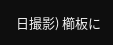日撮影) 櫛板に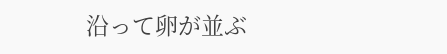沿って卵が並ぶ